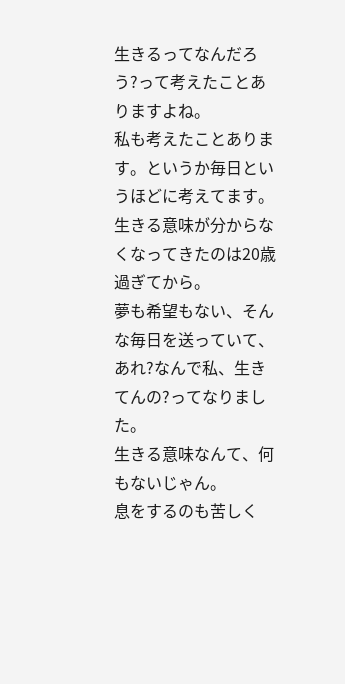生きるってなんだろう?って考えたことありますよね。
私も考えたことあります。というか毎日というほどに考えてます。
生きる意味が分からなくなってきたのは20歳過ぎてから。
夢も希望もない、そんな毎日を送っていて、あれ?なんで私、生きてんの?ってなりました。
生きる意味なんて、何もないじゃん。
息をするのも苦しく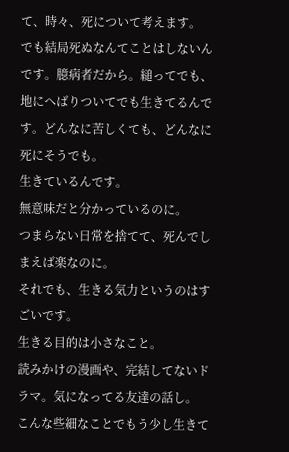て、時々、死について考えます。
でも結局死ぬなんてことはしないんです。臆病者だから。縋ってでも、地にへばりついてでも生きてるんです。どんなに苦しくても、どんなに死にそうでも。
生きているんです。
無意味だと分かっているのに。
つまらない日常を捨てて、死んでしまえば楽なのに。
それでも、生きる気力というのはすごいです。
生きる目的は小さなこと。
読みかけの漫画や、完結してないドラマ。気になってる友達の話し。
こんな些細なことでもう少し生きて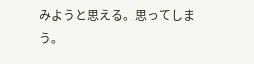みようと思える。思ってしまう。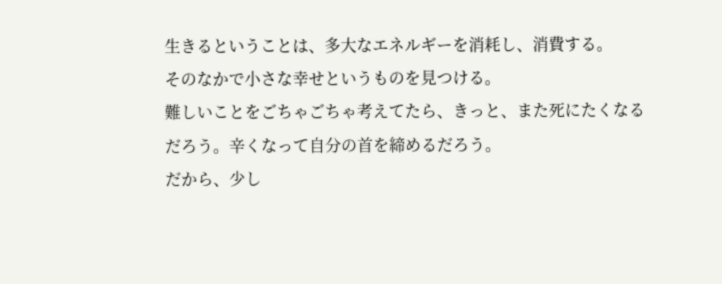生きるということは、多大なエネルギーを消耗し、消費する。
そのなかで小さな幸せというものを見つける。
難しいことをごちゃごちゃ考えてたら、きっと、また死にたくなるだろう。辛くなって自分の首を締めるだろう。
だから、少し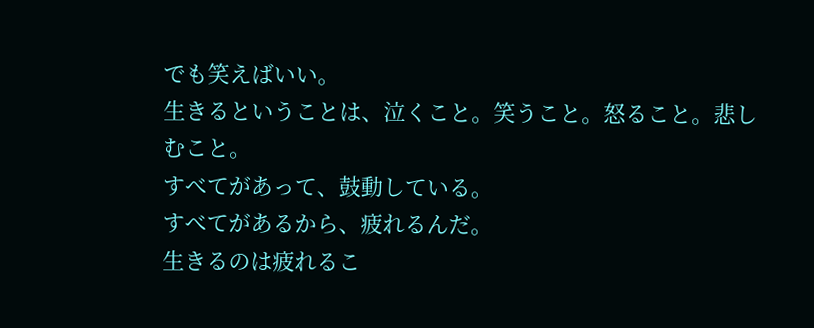でも笑えばいい。
生きるということは、泣くこと。笑うこと。怒ること。悲しむこと。
すべてがあって、鼓動している。
すべてがあるから、疲れるんだ。
生きるのは疲れるこ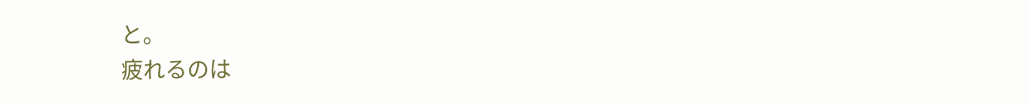と。
疲れるのは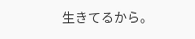生きてるから。